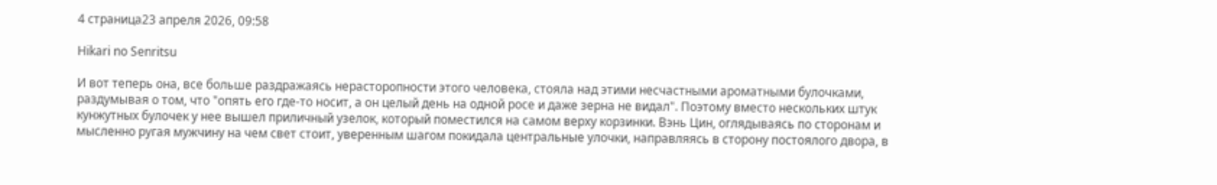4 страница23 апреля 2026, 09:58

Hikari no Senritsu

И вот теперь она, все больше раздражаясь нерасторопности этого человека, стояла над этими несчастными ароматными булочками, раздумывая о том, что "опять его где-то носит, а он целый день на одной росе и даже зерна не видал". Поэтому вместо нескольких штук кунжутных булочек у нее вышел приличный узелок, который поместился на самом верху корзинки. Вэнь Цин, оглядываясь по сторонам и мысленно ругая мужчину на чем свет стоит, уверенным шагом покидала центральные улочки, направляясь в сторону постоялого двора, в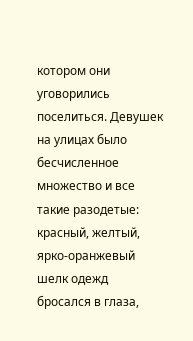котором они уговорились поселиться. Девушек на улицах было бесчисленное множество и все такие разодетые: красный, желтый, ярко-оранжевый шелк одежд бросался в глаза,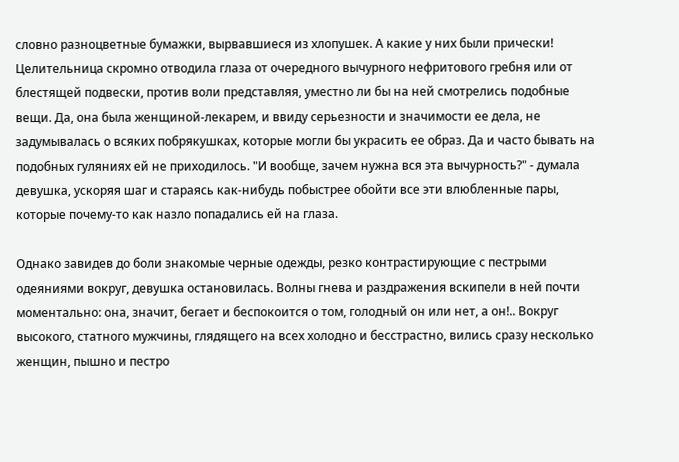словно разноцветные бумажки, вырвавшиеся из хлопушек. А какие у них были прически! Целительница скромно отводила глаза от очередного вычурного нефритового гребня или от блестящей подвески, против воли представляя, уместно ли бы на ней смотрелись подобные вещи. Да, она была женщиной-лекарем, и ввиду серьезности и значимости ее дела, не задумывалась о всяких побрякушках, которые могли бы украсить ее образ. Да и часто бывать на подобных гуляниях ей не приходилось. "И вообще, зачем нужна вся эта вычурность?" - думала девушка, ускоряя шаг и стараясь как-нибудь побыстрее обойти все эти влюбленные пары, которые почему-то как назло попадались ей на глаза.

Однако завидев до боли знакомые черные одежды, резко контрастирующие с пестрыми одеяниями вокруг, девушка остановилась. Волны гнева и раздражения вскипели в ней почти моментально: она, значит, бегает и беспокоится о том, голодный он или нет, а он!.. Вокруг высокого, статного мужчины, глядящего на всех холодно и бесстрастно, вились сразу несколько женщин, пышно и пестро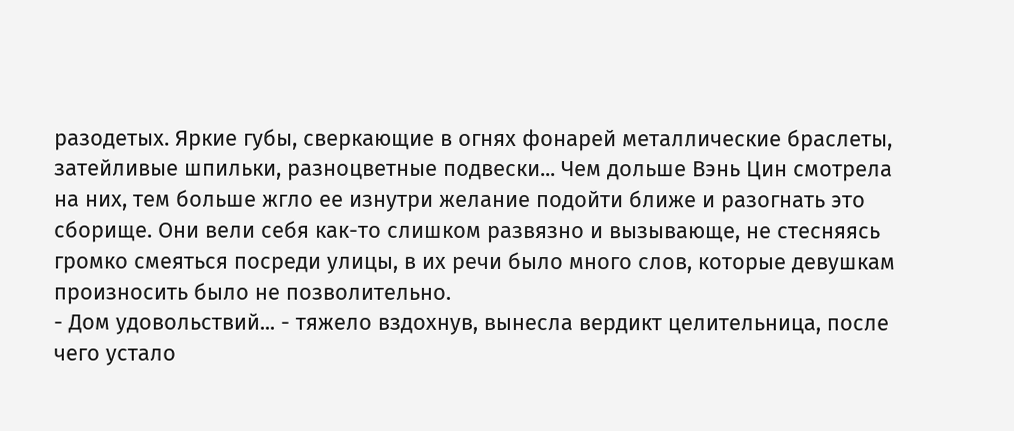разодетых. Яркие губы, сверкающие в огнях фонарей металлические браслеты, затейливые шпильки, разноцветные подвески... Чем дольше Вэнь Цин смотрела на них, тем больше жгло ее изнутри желание подойти ближе и разогнать это сборище. Они вели себя как-то слишком развязно и вызывающе, не стесняясь громко смеяться посреди улицы, в их речи было много слов, которые девушкам произносить было не позволительно.
- Дом удовольствий... - тяжело вздохнув, вынесла вердикт целительница, после чего устало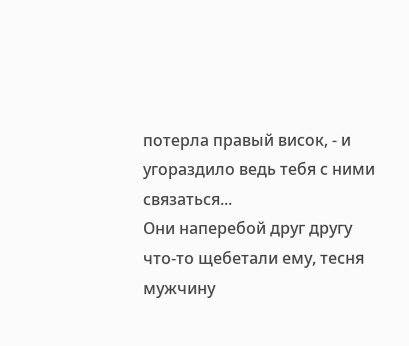потерла правый висок, - и угораздило ведь тебя с ними связаться...
Они наперебой друг другу что-то щебетали ему, тесня мужчину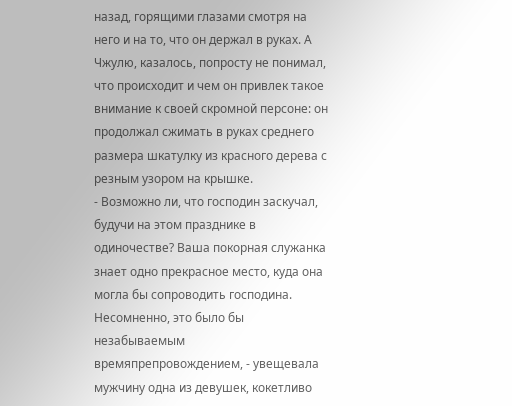назад, горящими глазами смотря на него и на то, что он держал в руках. А Чжулю, казалось, попросту не понимал, что происходит и чем он привлек такое внимание к своей скромной персоне: он продолжал сжимать в руках среднего размера шкатулку из красного дерева с резным узором на крышке.
- Возможно ли, что господин заскучал, будучи на этом празднике в одиночестве? Ваша покорная служанка знает одно прекрасное место, куда она могла бы сопроводить господина. Несомненно, это было бы незабываемым времяпрепровождением, - увещевала мужчину одна из девушек, кокетливо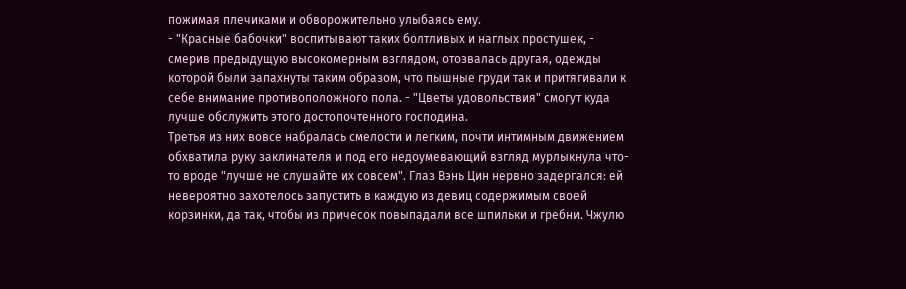пожимая плечиками и обворожительно улыбаясь ему.
- "Красные бабочки" воспитывают таких болтливых и наглых простушек, - смерив предыдущую высокомерным взглядом, отозвалась другая, одежды которой были запахнуты таким образом, что пышные груди так и притягивали к себе внимание противоположного пола. - "Цветы удовольствия" смогут куда лучше обслужить этого достопочтенного господина.
Третья из них вовсе набралась смелости и легким, почти интимным движением обхватила руку заклинателя и под его недоумевающий взгляд мурлыкнула что-то вроде "лучше не слушайте их совсем". Глаз Вэнь Цин нервно задергался: ей невероятно захотелось запустить в каждую из девиц содержимым своей корзинки, да так, чтобы из причесок повыпадали все шпильки и гребни. Чжулю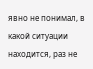явно не понимал, в какой ситуации находится, раз не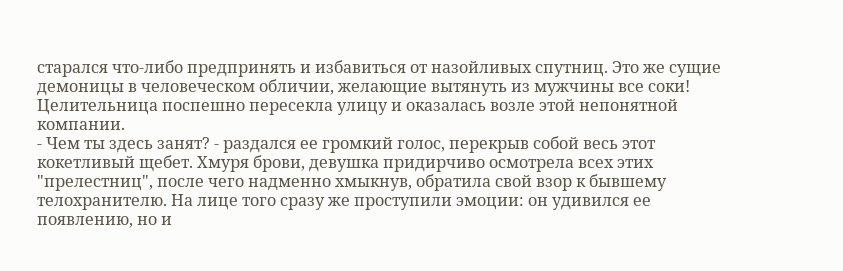старался что-либо предпринять и избавиться от назойливых спутниц. Это же сущие демоницы в человеческом обличии, желающие вытянуть из мужчины все соки! Целительница поспешно пересекла улицу и оказалась возле этой непонятной компании.
- Чем ты здесь занят? - раздался ее громкий голос, перекрыв собой весь этот кокетливый щебет. Хмуря брови, девушка придирчиво осмотрела всех этих "прелестниц", после чего надменно хмыкнув, обратила свой взор к бывшему телохранителю. На лице того сразу же проступили эмоции: он удивился ее появлению, но и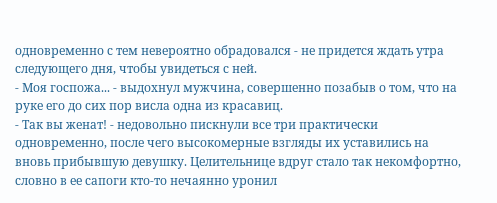одновременно с тем невероятно обрадовался - не придется ждать утра следующего дня, чтобы увидеться с ней.
- Моя госпожа... - выдохнул мужчина, совершенно позабыв о том, что на руке его до сих пор висла одна из красавиц.
- Так вы женат! - недовольно пискнули все три практически одновременно, после чего высокомерные взгляды их уставились на вновь прибывшую девушку. Целительнице вдруг стало так некомфортно, словно в ее сапоги кто-то нечаянно уронил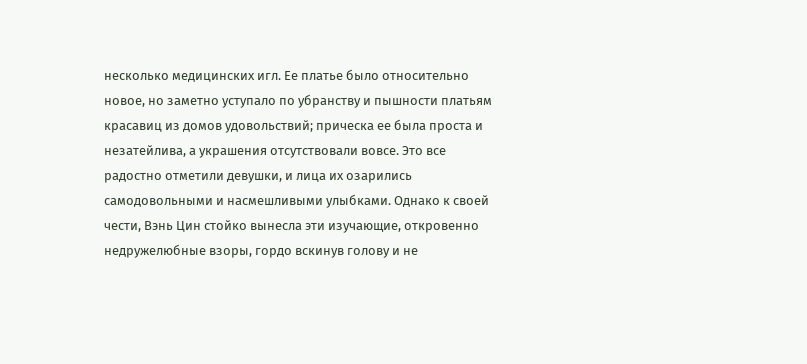несколько медицинских игл. Ее платье было относительно новое, но заметно уступало по убранству и пышности платьям красавиц из домов удовольствий; прическа ее была проста и незатейлива, а украшения отсутствовали вовсе. Это все радостно отметили девушки, и лица их озарились самодовольными и насмешливыми улыбками. Однако к своей чести, Вэнь Цин стойко вынесла эти изучающие, откровенно недружелюбные взоры, гордо вскинув голову и не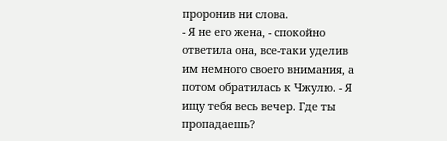проронив ни слова.
- Я не его жена, - спокойно ответила она, все-таки уделив им немного своего внимания, а потом обратилась к Чжулю. - Я ищу тебя весь вечер. Где ты пропадаешь?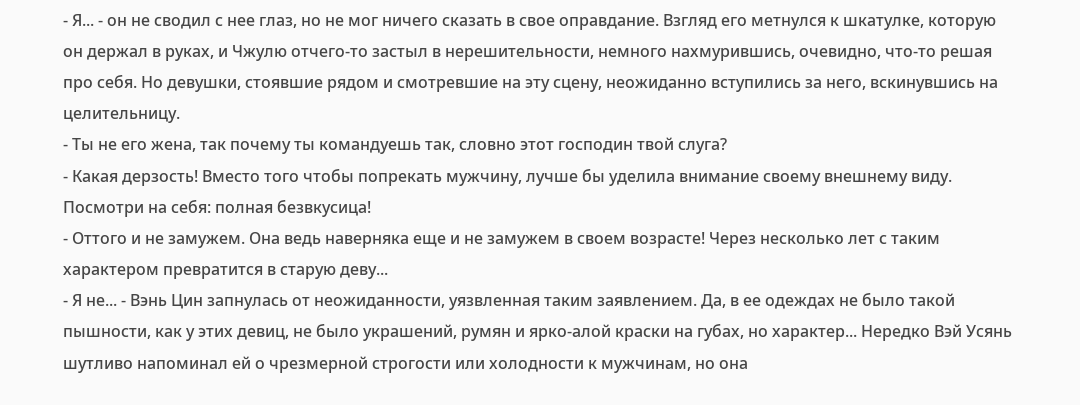- Я... - он не сводил с нее глаз, но не мог ничего сказать в свое оправдание. Взгляд его метнулся к шкатулке, которую он держал в руках, и Чжулю отчего-то застыл в нерешительности, немного нахмурившись, очевидно, что-то решая про себя. Но девушки, стоявшие рядом и смотревшие на эту сцену, неожиданно вступились за него, вскинувшись на целительницу.
- Ты не его жена, так почему ты командуешь так, словно этот господин твой слуга?
- Какая дерзость! Вместо того чтобы попрекать мужчину, лучше бы уделила внимание своему внешнему виду. Посмотри на себя: полная безвкусица!
- Оттого и не замужем. Она ведь наверняка еще и не замужем в своем возрасте! Через несколько лет с таким характером превратится в старую деву...
- Я не... - Вэнь Цин запнулась от неожиданности, уязвленная таким заявлением. Да, в ее одеждах не было такой пышности, как у этих девиц, не было украшений, румян и ярко-алой краски на губах, но характер... Нередко Вэй Усянь шутливо напоминал ей о чрезмерной строгости или холодности к мужчинам, но она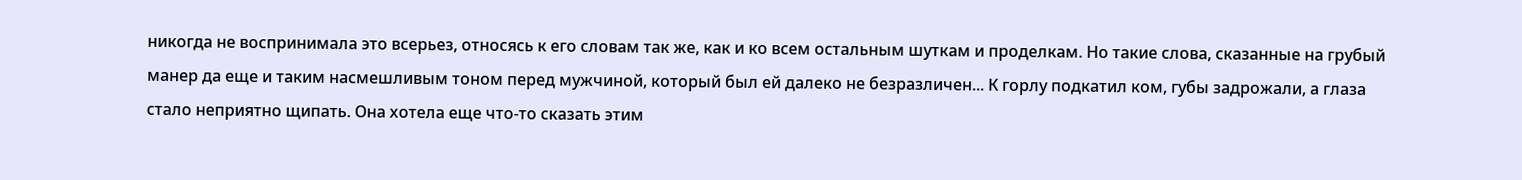никогда не воспринимала это всерьез, относясь к его словам так же, как и ко всем остальным шуткам и проделкам. Но такие слова, сказанные на грубый манер да еще и таким насмешливым тоном перед мужчиной, который был ей далеко не безразличен... К горлу подкатил ком, губы задрожали, а глаза стало неприятно щипать. Она хотела еще что-то сказать этим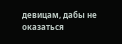девицам, дабы не оказаться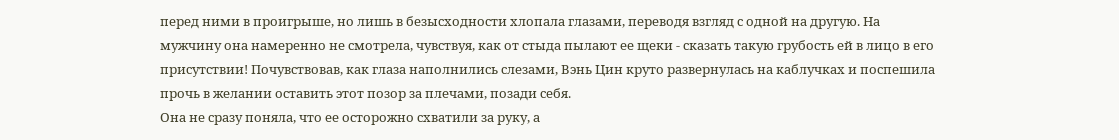перед ними в проигрыше, но лишь в безысходности хлопала глазами, переводя взгляд с одной на другую. На мужчину она намеренно не смотрела, чувствуя, как от стыда пылают ее щеки - сказать такую грубость ей в лицо в его присутствии! Почувствовав, как глаза наполнились слезами, Вэнь Цин круто развернулась на каблучках и поспешила прочь в желании оставить этот позор за плечами, позади себя.
Она не сразу поняла, что ее осторожно схватили за руку, а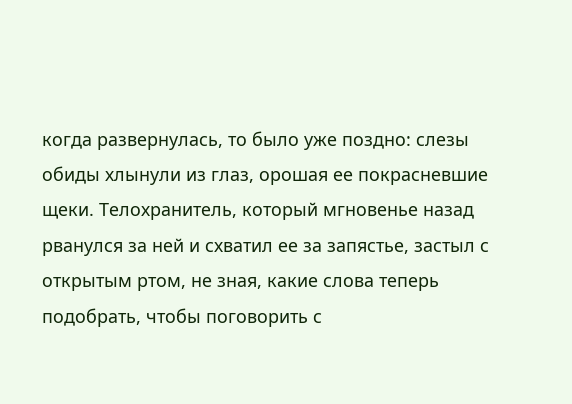когда развернулась, то было уже поздно: слезы обиды хлынули из глаз, орошая ее покрасневшие щеки. Телохранитель, который мгновенье назад рванулся за ней и схватил ее за запястье, застыл с открытым ртом, не зная, какие слова теперь подобрать, чтобы поговорить с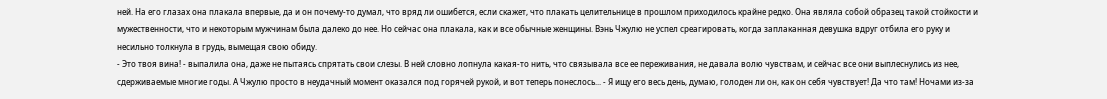ней. На его глазах она плакала впервые, да и он почему-то думал, что вряд ли ошибется, если скажет, что плакать целительнице в прошлом приходилось крайне редко. Она являла собой образец такой стойкости и мужественности, что и некоторым мужчинам была далеко до нее. Но сейчас она плакала, как и все обычные женщины. Вэнь Чжулю не успел среагировать, когда заплаканная девушка вдруг отбила его руку и несильно толкнула в грудь, вымещая свою обиду.
- Это твоя вина! - выпалила она, даже не пытаясь спрятать свои слезы. В ней словно лопнула какая-то нить, что связывала все ее переживания, не давала волю чувствам, и сейчас все они выплеснулись из нее, сдерживаемые многие годы. А Чжулю просто в неудачный момент оказался под горячей рукой, и вот теперь понеслось... - Я ищу его весь день, думаю, голоден ли он, как он себя чувствует! Да что там! Ночами из-за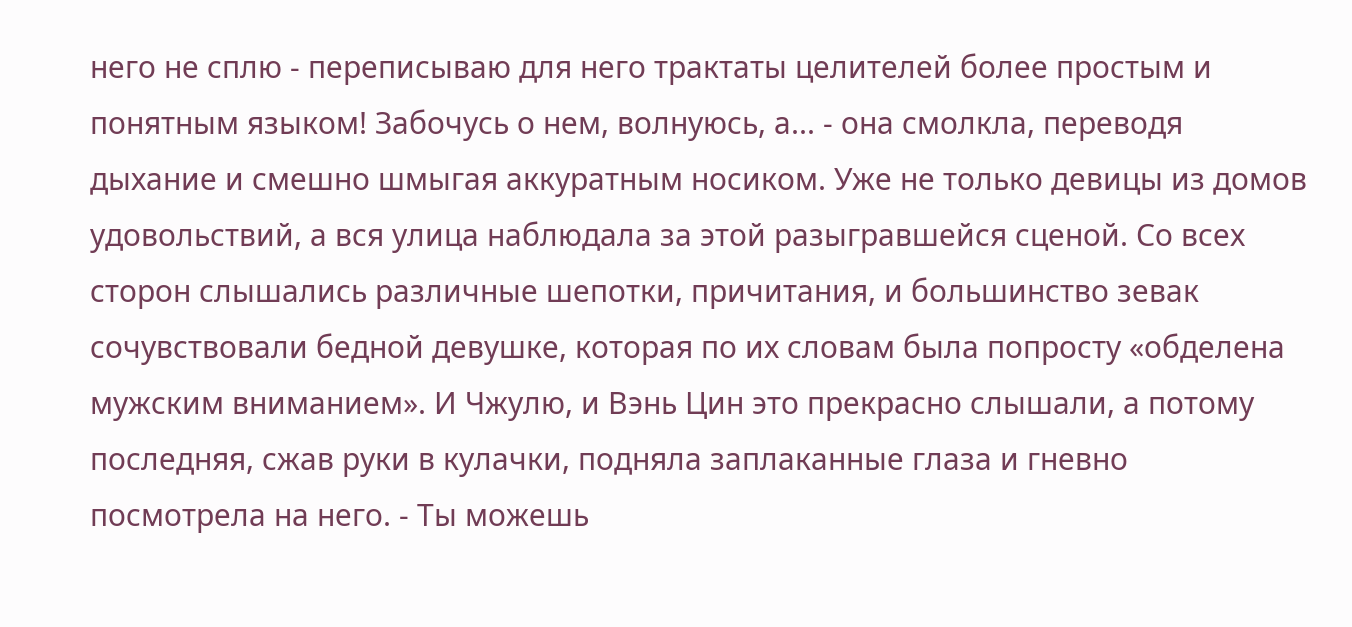него не сплю - переписываю для него трактаты целителей более простым и понятным языком! Забочусь о нем, волнуюсь, а... - она смолкла, переводя дыхание и смешно шмыгая аккуратным носиком. Уже не только девицы из домов удовольствий, а вся улица наблюдала за этой разыгравшейся сценой. Со всех сторон слышались различные шепотки, причитания, и большинство зевак сочувствовали бедной девушке, которая по их словам была попросту «обделена мужским вниманием». И Чжулю, и Вэнь Цин это прекрасно слышали, а потому последняя, сжав руки в кулачки, подняла заплаканные глаза и гневно посмотрела на него. - Ты можешь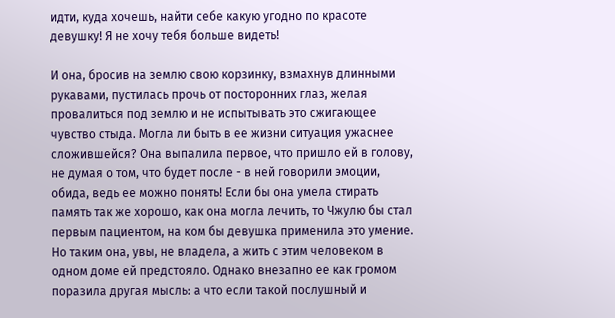идти, куда хочешь, найти себе какую угодно по красоте девушку! Я не хочу тебя больше видеть!

И она, бросив на землю свою корзинку, взмахнув длинными рукавами, пустилась прочь от посторонних глаз, желая провалиться под землю и не испытывать это сжигающее чувство стыда. Могла ли быть в ее жизни ситуация ужаснее сложившейся? Она выпалила первое, что пришло ей в голову, не думая о том, что будет после - в ней говорили эмоции, обида, ведь ее можно понять! Если бы она умела стирать память так же хорошо, как она могла лечить, то Чжулю бы стал первым пациентом, на ком бы девушка применила это умение. Но таким она, увы, не владела, а жить с этим человеком в одном доме ей предстояло. Однако внезапно ее как громом поразила другая мысль: а что если такой послушный и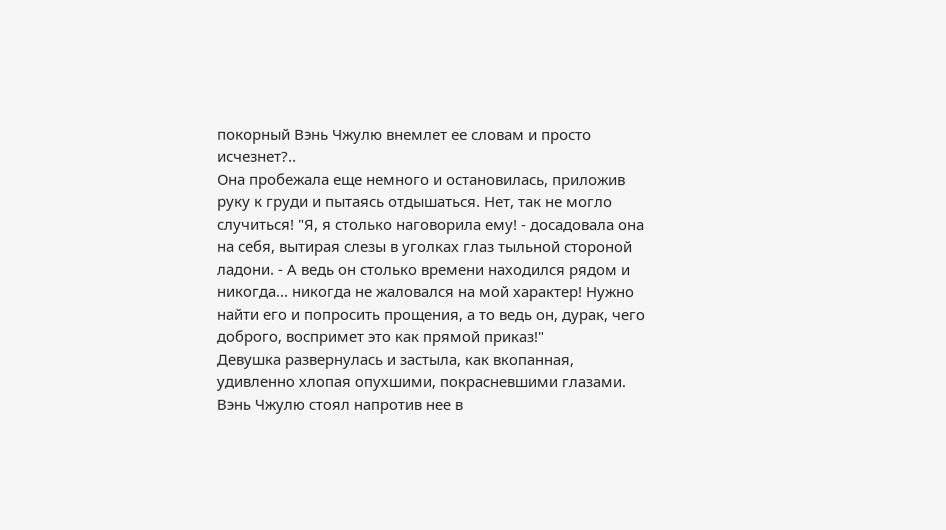покорный Вэнь Чжулю внемлет ее словам и просто исчезнет?..
Она пробежала еще немного и остановилась, приложив руку к груди и пытаясь отдышаться. Нет, так не могло случиться! "Я, я столько наговорила ему! - досадовала она на себя, вытирая слезы в уголках глаз тыльной стороной ладони. - А ведь он столько времени находился рядом и никогда... никогда не жаловался на мой характер! Нужно найти его и попросить прощения, а то ведь он, дурак, чего доброго, воспримет это как прямой приказ!"
Девушка развернулась и застыла, как вкопанная, удивленно хлопая опухшими, покрасневшими глазами. Вэнь Чжулю стоял напротив нее в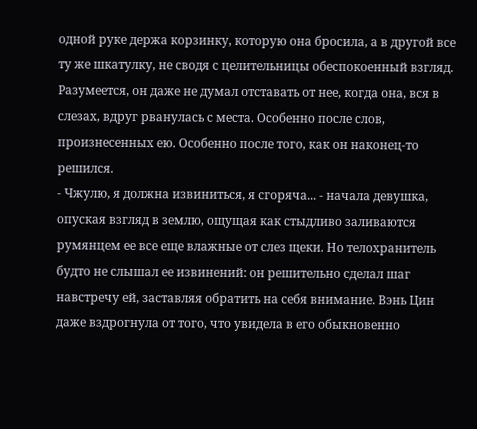одной руке держа корзинку, которую она бросила, а в другой все ту же шкатулку, не сводя с целительницы обеспокоенный взгляд. Разумеется, он даже не думал отставать от нее, когда она, вся в слезах, вдруг рванулась с места. Особенно после слов, произнесенных ею. Особенно после того, как он наконец-то решился.
- Чжулю, я должна извиниться, я сгоряча... - начала девушка, опуская взгляд в землю, ощущая как стыдливо заливаются румянцем ее все еще влажные от слез щеки. Но телохранитель будто не слышал ее извинений: он решительно сделал шаг навстречу ей, заставляя обратить на себя внимание. Вэнь Цин даже вздрогнула от того, что увидела в его обыкновенно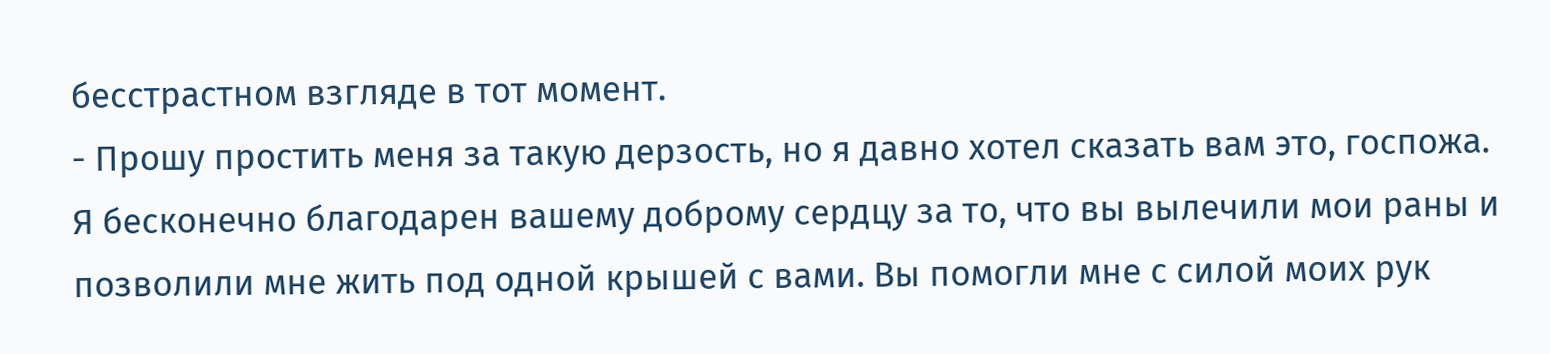бесстрастном взгляде в тот момент.
- Прошу простить меня за такую дерзость, но я давно хотел сказать вам это, госпожа. Я бесконечно благодарен вашему доброму сердцу за то, что вы вылечили мои раны и позволили мне жить под одной крышей с вами. Вы помогли мне с силой моих рук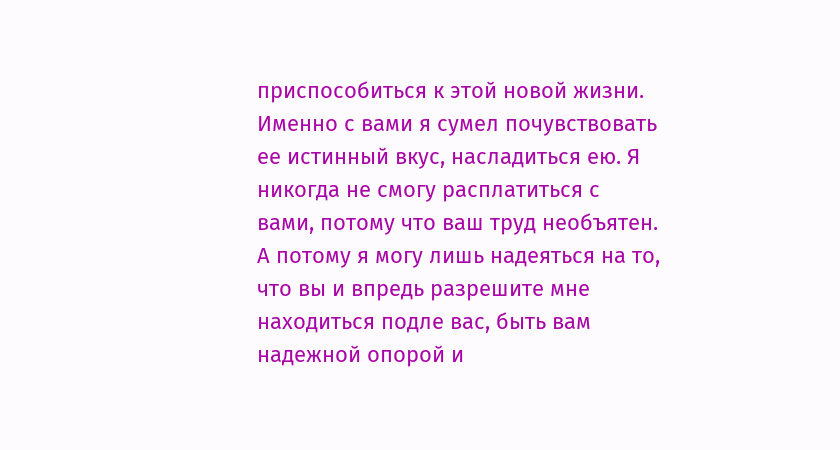приспособиться к этой новой жизни. Именно с вами я сумел почувствовать ее истинный вкус, насладиться ею. Я никогда не смогу расплатиться с вами, потому что ваш труд необъятен. А потому я могу лишь надеяться на то, что вы и впредь разрешите мне находиться подле вас, быть вам надежной опорой и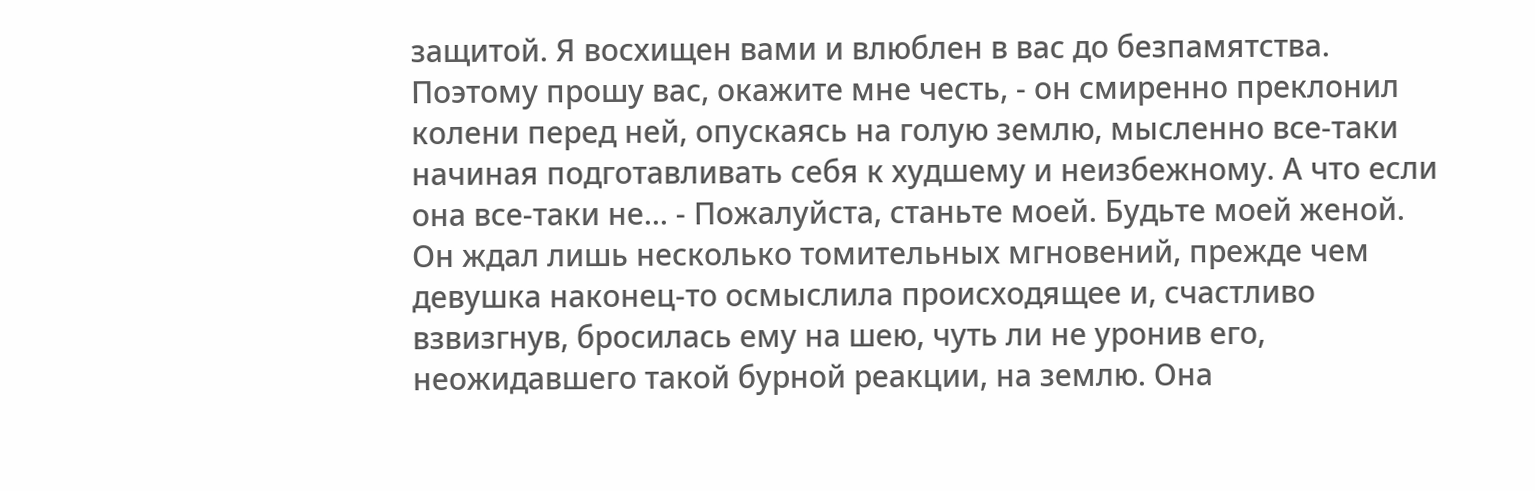защитой. Я восхищен вами и влюблен в вас до безпамятства. Поэтому прошу вас, окажите мне честь, - он смиренно преклонил колени перед ней, опускаясь на голую землю, мысленно все-таки начиная подготавливать себя к худшему и неизбежному. А что если она все-таки не... - Пожалуйста, станьте моей. Будьте моей женой.
Он ждал лишь несколько томительных мгновений, прежде чем девушка наконец-то осмыслила происходящее и, счастливо взвизгнув, бросилась ему на шею, чуть ли не уронив его, неожидавшего такой бурной реакции, на землю. Она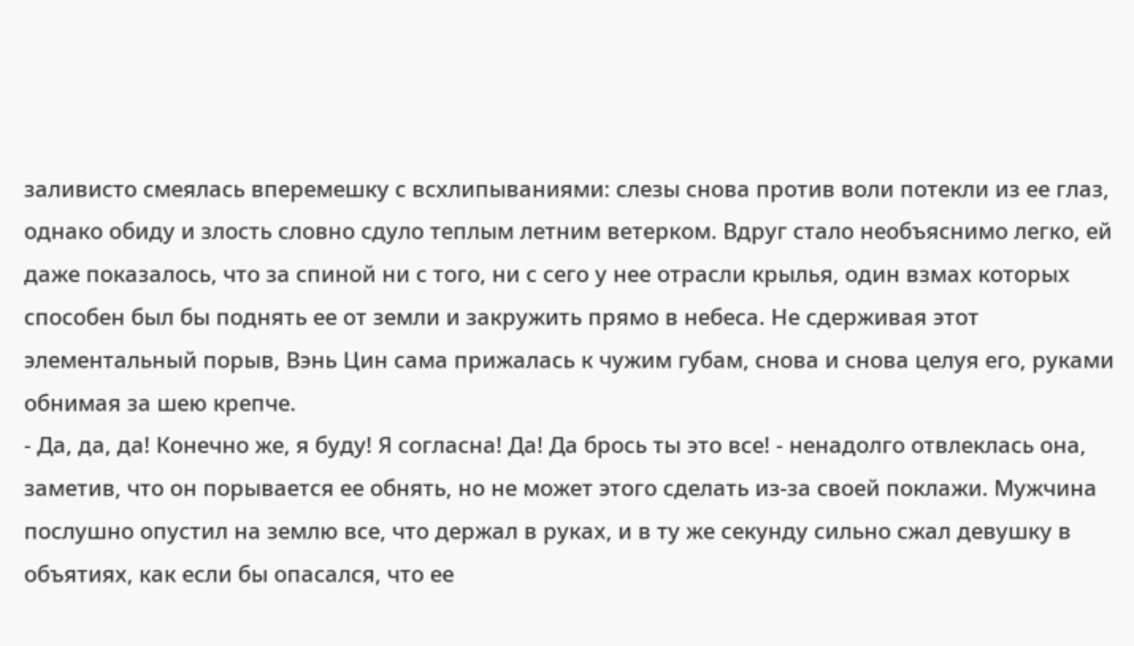заливисто смеялась вперемешку с всхлипываниями: слезы снова против воли потекли из ее глаз, однако обиду и злость словно сдуло теплым летним ветерком. Вдруг стало необъяснимо легко, ей даже показалось, что за спиной ни с того, ни с сего у нее отрасли крылья, один взмах которых способен был бы поднять ее от земли и закружить прямо в небеса. Не сдерживая этот элементальный порыв, Вэнь Цин сама прижалась к чужим губам, снова и снова целуя его, руками обнимая за шею крепче.
- Да, да, да! Конечно же, я буду! Я согласна! Да! Да брось ты это все! - ненадолго отвлеклась она, заметив, что он порывается ее обнять, но не может этого сделать из-за своей поклажи. Мужчина послушно опустил на землю все, что держал в руках, и в ту же секунду сильно сжал девушку в объятиях, как если бы опасался, что ее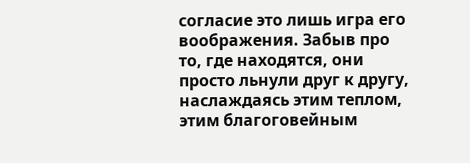согласие это лишь игра его воображения. Забыв про то, где находятся, они просто льнули друг к другу, наслаждаясь этим теплом, этим благоговейным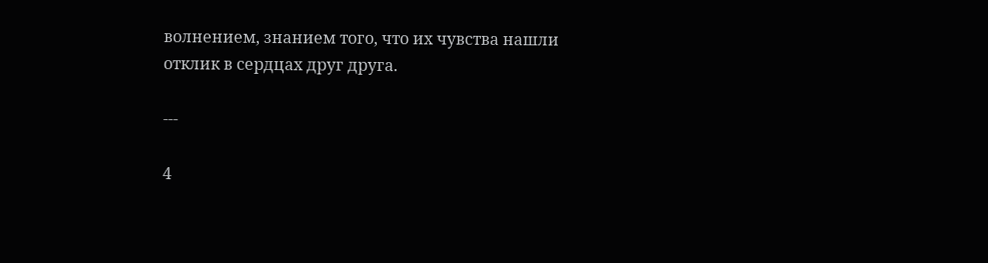волнением, знанием того, что их чувства нашли отклик в сердцах друг друга.

---

4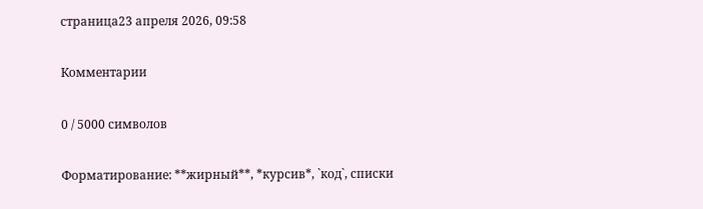страница23 апреля 2026, 09:58

Комментарии

0 / 5000 символов

Форматирование: **жирный**, *курсив*, `код`, списки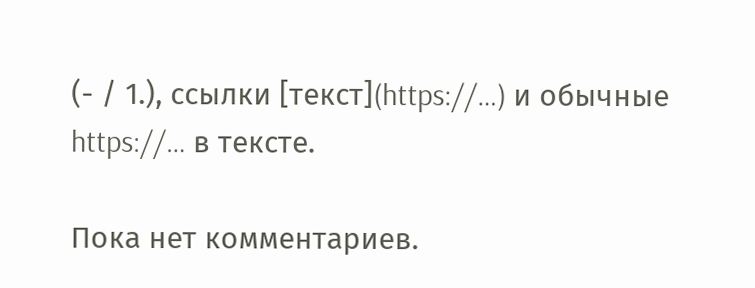(- / 1.), ссылки [текст](https://…) и обычные https://… в тексте.

Пока нет комментариев.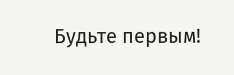Будьте первым!